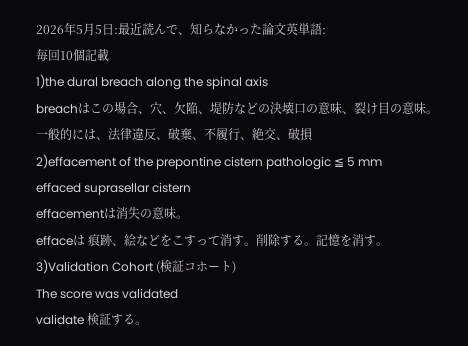2026年5月5日:最近読んで、知らなかった論文英単語:
毎回10個記載
1)the dural breach along the spinal axis
breachはこの場合、穴、欠陥、堤防などの決壊口の意味、裂け目の意味。
一般的には、法律違反、破棄、不履行、絶交、破損
2)effacement of the prepontine cistern pathologic ≦ 5 mm
effaced suprasellar cistern
effacementは消失の意味。
effaceは 痕跡、絵などをこすって消す。削除する。記憶を消す。
3)Validation Cohort (検証コホート)
The score was validated
validate 検証する。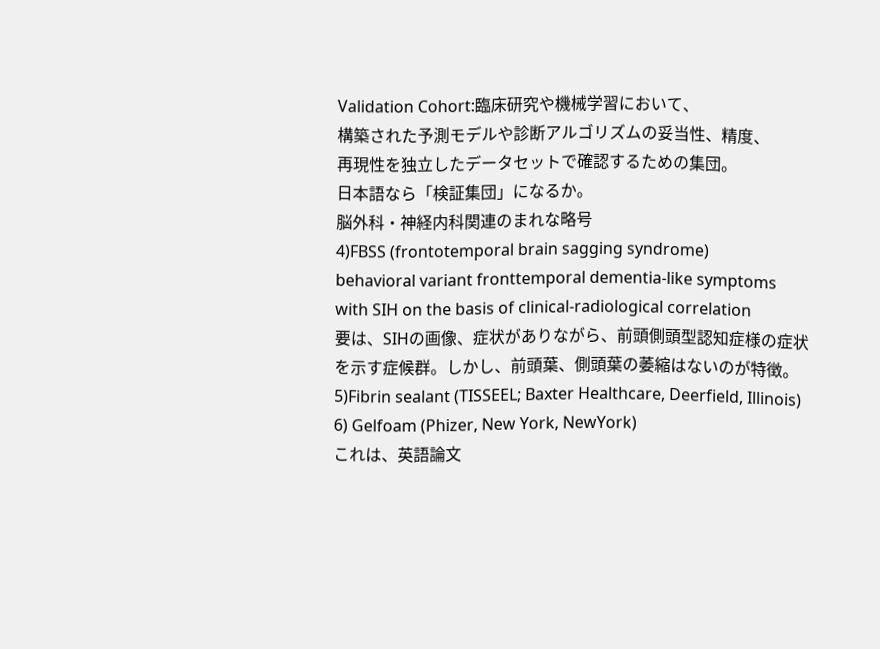Validation Cohort:臨床研究や機械学習において、
構築された予測モデルや診断アルゴリズムの妥当性、精度、
再現性を独立したデータセットで確認するための集団。
日本語なら「検証集団」になるか。
脳外科・神経内科関連のまれな略号
4)FBSS (frontotemporal brain sagging syndrome)
behavioral variant fronttemporal dementia-like symptoms with SIH on the basis of clinical-radiological correlation
要は、SIHの画像、症状がありながら、前頭側頭型認知症様の症状を示す症候群。しかし、前頭葉、側頭葉の萎縮はないのが特徴。
5)Fibrin sealant (TISSEEL; Baxter Healthcare, Deerfield, Illinois)
6) Gelfoam (Phizer, New York, NewYork)
これは、英語論文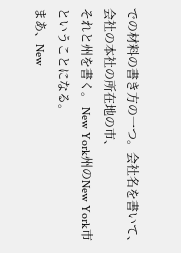での材料の書き方の一つ。会社名を書いて、会社の本社の所在地の市、
それと州を書く。 New York州のNew York市ということになる。
まあ、New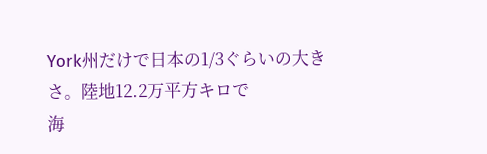York州だけで日本の1/3ぐらいの大きさ。陸地12.2万平方キロで
海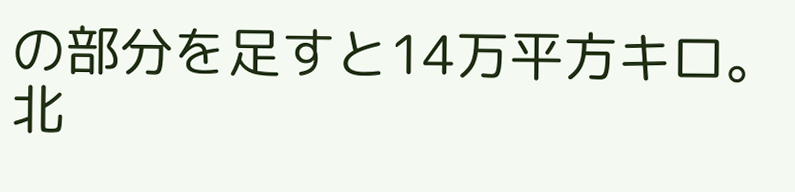の部分を足すと14万平方キロ。
北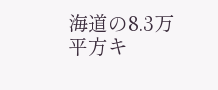海道の8.3万平方キ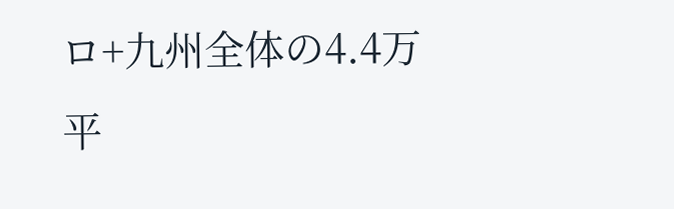ロ+九州全体の4.4万平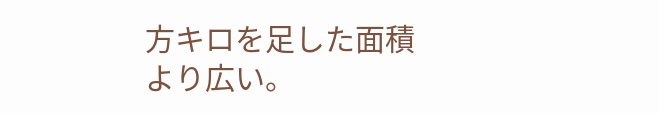方キロを足した面積より広い。